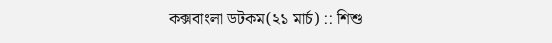কক্সবাংলা ডটকম(২১ মার্চ) :: শিশু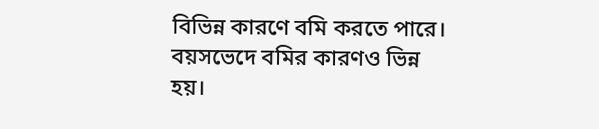বিভিন্ন কারণে বমি করতে পারে। বয়সভেদে বমির কারণও ভিন্ন হয়।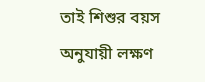তাই শিশুর বয়স অনুযায়ী লক্ষণ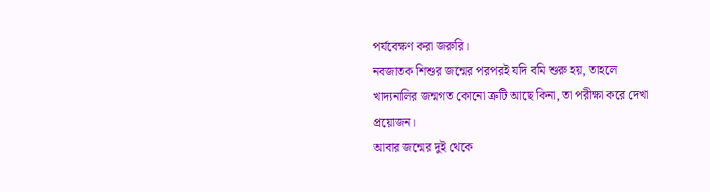পর্যবেক্ষণ করা জরুরি।
নবজাতক শিশুর জন্মের পরপরই যদি বমি শুরু হয়, তাহলে খাদ্যনালির জন্মগত কোনো ত্রুটি আছে কিনা, তা পরীক্ষা করে দেখা প্রয়োজন।
আবার জন্মের দুই থেকে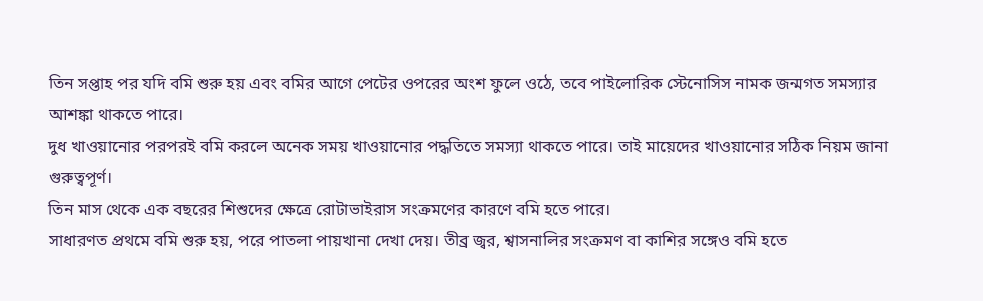তিন সপ্তাহ পর যদি বমি শুরু হয় এবং বমির আগে পেটের ওপরের অংশ ফুলে ওঠে, তবে পাইলোরিক স্টেনোসিস নামক জন্মগত সমস্যার আশঙ্কা থাকতে পারে।
দুধ খাওয়ানোর পরপরই বমি করলে অনেক সময় খাওয়ানোর পদ্ধতিতে সমস্যা থাকতে পারে। তাই মায়েদের খাওয়ানোর সঠিক নিয়ম জানা গুরুত্বপূর্ণ।
তিন মাস থেকে এক বছরের শিশুদের ক্ষেত্রে রোটাভাইরাস সংক্রমণের কারণে বমি হতে পারে।
সাধারণত প্রথমে বমি শুরু হয়, পরে পাতলা পায়খানা দেখা দেয়। তীব্র জ্বর, শ্বাসনালির সংক্রমণ বা কাশির সঙ্গেও বমি হতে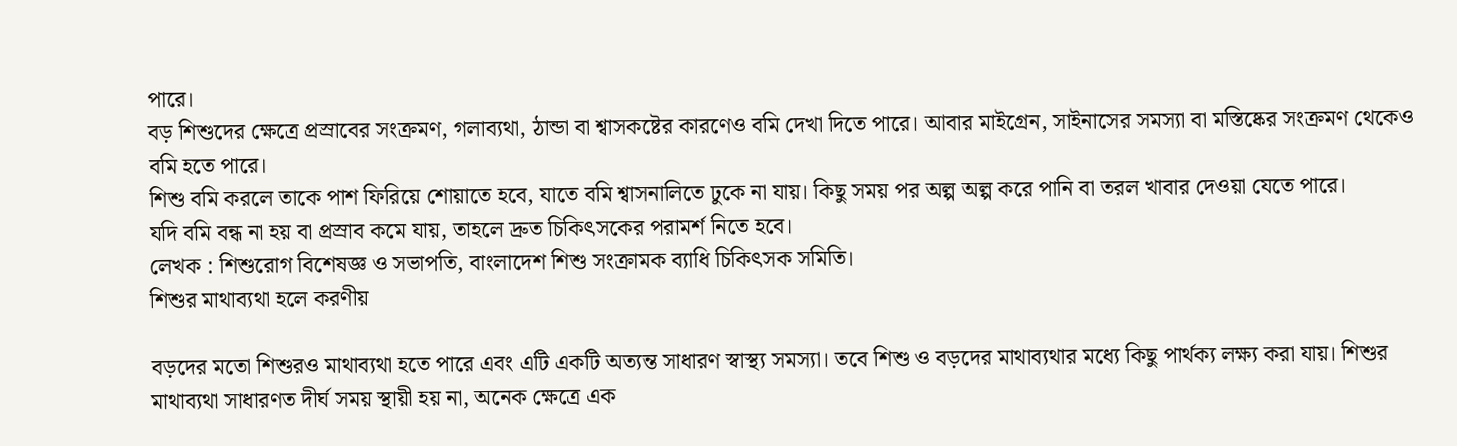পারে।
বড় শিশুদের ক্ষেত্রে প্রস্রাবের সংক্রমণ, গলাব্যথা, ঠান্ডা বা শ্বাসকষ্টের কারণেও বমি দেখা দিতে পারে। আবার মাইগ্রেন, সাইনাসের সমস্যা বা মস্তিষ্কের সংক্রমণ থেকেও বমি হতে পারে।
শিশু বমি করলে তাকে পাশ ফিরিয়ে শোয়াতে হবে, যাতে বমি শ্বাসনালিতে ঢুকে না যায়। কিছু সময় পর অল্প অল্প করে পানি বা তরল খাবার দেওয়া যেতে পারে।
যদি বমি বন্ধ না হয় বা প্রস্রাব কমে যায়, তাহলে দ্রুত চিকিৎসকের পরামর্শ নিতে হবে।
লেখক : শিশুরোগ বিশেষজ্ঞ ও সভাপতি, বাংলাদেশ শিশু সংক্রামক ব্যাধি চিকিৎসক সমিতি।
শিশুর মাথাব্যথা হলে করণীয়

বড়দের মতো শিশুরও মাথাব্যথা হতে পারে এবং এটি একটি অত্যন্ত সাধারণ স্বাস্থ্য সমস্যা। তবে শিশু ও বড়দের মাথাব্যথার মধ্যে কিছু পার্থক্য লক্ষ্য করা যায়। শিশুর মাথাব্যথা সাধারণত দীর্ঘ সময় স্থায়ী হয় না, অনেক ক্ষেত্রে এক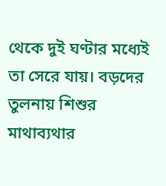থেকে দুই ঘণ্টার মধ্যেই তা সেরে যায়। বড়দের তুলনায় শিশুর মাথাব্যথার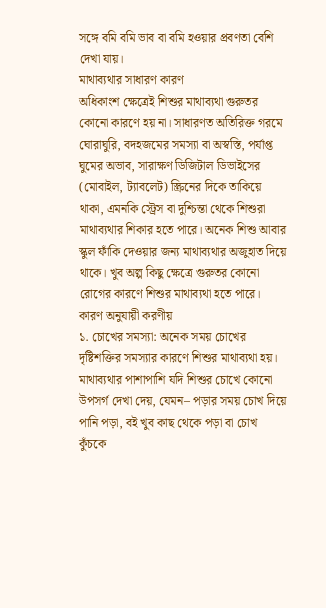সঙ্গে বমি বমি ভাব বা বমি হওয়ার প্রবণতা বেশি দেখা যায়।
মাথাব্যথার সাধারণ কারণ
অধিকাংশ ক্ষেত্রেই শিশুর মাথাব্যথা গুরুতর কোনো কারণে হয় না। সাধারণত অতিরিক্ত গরমে ঘোরাঘুরি, বদহজমের সমস্যা বা অস্বস্তি, পর্যাপ্ত ঘুমের অভাব, সারাক্ষণ ডিজিটাল ডিভাইসের (মোবাইল, ট্যাবলেট) স্ক্রিনের দিকে তাকিয়ে থাকা, এমনকি স্ট্রেস বা দুশ্চিন্তা থেকে শিশুরা মাথাব্যথার শিকার হতে পারে। অনেক শিশু আবার স্কুল ফাঁকি দেওয়ার জন্য মাথাব্যথার অজুহাত দিয়ে থাকে। খুব অল্প কিছু ক্ষেত্রে গুরুতর কোনো রোগের কারণে শিশুর মাথাব্যথা হতে পারে।
কারণ অনুযায়ী করণীয়
১. চোখের সমস্যা: অনেক সময় চোখের দৃষ্টিশক্তির সমস্যার কারণে শিশুর মাথাব্যথা হয়। মাথাব্যথার পাশাপাশি যদি শিশুর চোখে কোনো উপসর্গ দেখা দেয়, যেমন– পড়ার সময় চোখ দিয়ে পানি পড়া, বই খুব কাছ থেকে পড়া বা চোখ কুঁচকে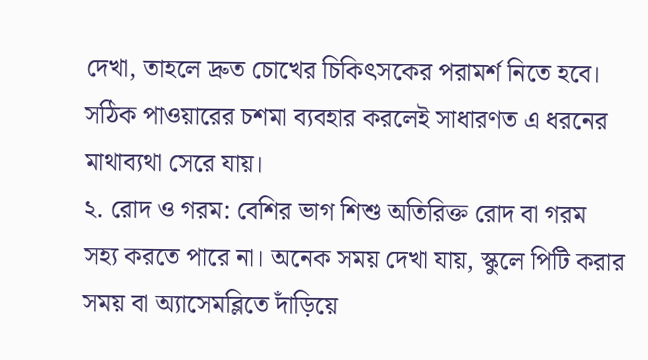দেখা, তাহলে দ্রুত চোখের চিকিৎসকের পরামর্শ নিতে হবে। সঠিক পাওয়ারের চশমা ব্যবহার করলেই সাধারণত এ ধরনের মাথাব্যথা সেরে যায়।
২. রোদ ও গরম: বেশির ভাগ শিশু অতিরিক্ত রোদ বা গরম সহ্য করতে পারে না। অনেক সময় দেখা যায়, স্কুলে পিটি করার সময় বা অ্যাসেমব্লিতে দাঁড়িয়ে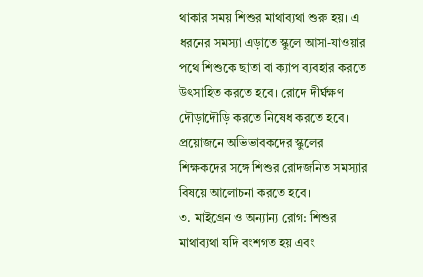থাকার সময় শিশুর মাথাব্যথা শুরু হয়। এ ধরনের সমস্যা এড়াতে স্কুলে আসা-যাওয়ার পথে শিশুকে ছাতা বা ক্যাপ ব্যবহার করতে উৎসাহিত করতে হবে। রোদে দীর্ঘক্ষণ দৌড়াদৌড়ি করতে নিষেধ করতে হবে। প্রয়োজনে অভিভাবকদের স্কুলের শিক্ষকদের সঙ্গে শিশুর রোদজনিত সমস্যার বিষয়ে আলোচনা করতে হবে।
৩. মাইগ্রেন ও অন্যান্য রোগ: শিশুর মাথাব্যথা যদি বংশগত হয় এবং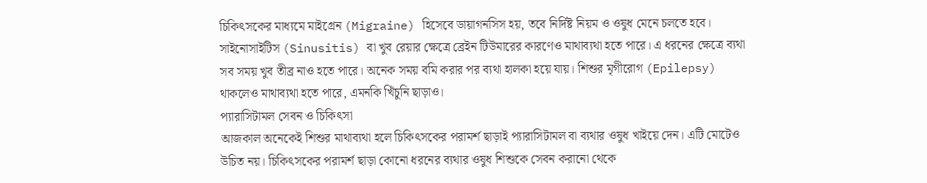চিকিৎসকের মাধ্যমে মাইগ্রেন (Migraine) হিসেবে ডায়াগনসিস হয়, তবে নির্দিষ্ট নিয়ম ও ওষুধ মেনে চলতে হবে। সাইনোসাইটিস (Sinusitis) বা খুব রেয়ার ক্ষেত্রে ব্রেইন টিউমারের কারণেও মাথাব্যথা হতে পারে। এ ধরনের ক্ষেত্রে ব্যথা সব সময় খুব তীব্র নাও হতে পারে। অনেক সময় বমি করার পর ব্যথা হালকা হয়ে যায়। শিশুর মৃগীরোগ (Epilepsy) থাকলেও মাথাব্যথা হতে পারে, এমনকি খিঁচুনি ছাড়াও।
প্যারাসিটামল সেবন ও চিকিৎসা
আজকাল অনেকেই শিশুর মাথাব্যথা হলে চিকিৎসকের পরামর্শ ছাড়াই প্যারাসিটামল বা ব্যথার ওষুধ খাইয়ে দেন। এটি মোটেও উচিত নয়। চিকিৎসকের পরামর্শ ছাড়া কোনো ধরনের ব্যথার ওষুধ শিশুকে সেবন করানো থেকে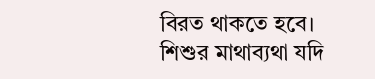বিরত থাকতে হবে। শিশুর মাথাব্যথা যদি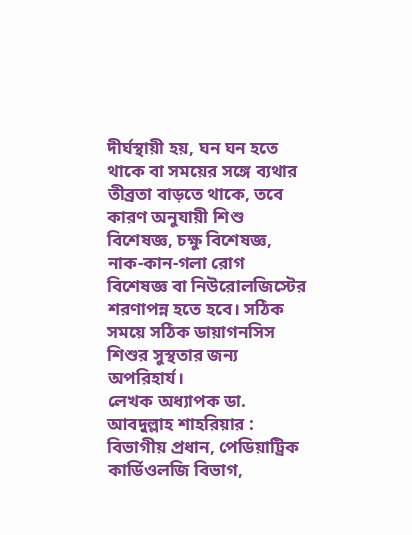দীর্ঘস্থায়ী হয়, ঘন ঘন হতে থাকে বা সময়ের সঙ্গে ব্যথার তীব্রতা বাড়তে থাকে, তবে কারণ অনুযায়ী শিশু বিশেষজ্ঞ, চক্ষু বিশেষজ্ঞ, নাক-কান-গলা রোগ বিশেষজ্ঞ বা নিউরোলজিস্টের শরণাপন্ন হতে হবে। সঠিক সময়ে সঠিক ডায়াগনসিস শিশুর সুস্থতার জন্য অপরিহার্য।
লেখক অধ্যাপক ডা. আবদুল্লাহ শাহরিয়ার : বিভাগীয় প্রধান, পেডিয়াট্রিক কার্ডিওলজি বিভাগ,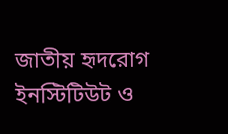জাতীয় হৃদরোগ ইনস্টিটিউট ও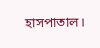হাসপাতাল।